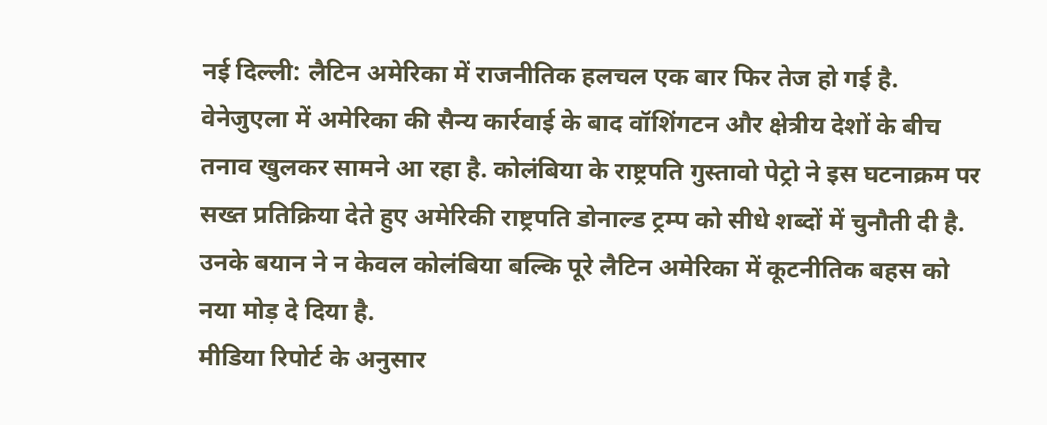नई दिल्ली: लैटिन अमेरिका में राजनीतिक हलचल एक बार फिर तेज हो गई है. वेनेजुएला में अमेरिका की सैन्य कार्रवाई के बाद वॉशिंगटन और क्षेत्रीय देशों के बीच तनाव खुलकर सामने आ रहा है. कोलंबिया के राष्ट्रपति गुस्तावो पेट्रो ने इस घटनाक्रम पर सख्त प्रतिक्रिया देते हुए अमेरिकी राष्ट्रपति डोनाल्ड ट्रम्प को सीधे शब्दों में चुनौती दी है. उनके बयान ने न केवल कोलंबिया बल्कि पूरे लैटिन अमेरिका में कूटनीतिक बहस को नया मोड़ दे दिया है.
मीडिया रिपोर्ट के अनुसार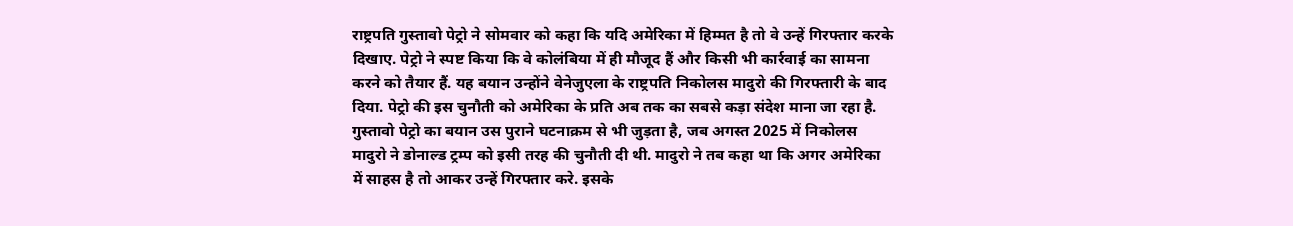राष्ट्रपति गुस्तावो पेट्रो ने सोमवार को कहा कि यदि अमेरिका में हिम्मत है तो वे उन्हें गिरफ्तार करके दिखाए. पेट्रो ने स्पष्ट किया कि वे कोलंबिया में ही मौजूद हैं और किसी भी कार्रवाई का सामना करने को तैयार हैं. यह बयान उन्होंने वेनेजुएला के राष्ट्रपति निकोलस मादुरो की गिरफ्तारी के बाद दिया. पेट्रो की इस चुनौती को अमेरिका के प्रति अब तक का सबसे कड़ा संदेश माना जा रहा है.
गुस्तावो पेट्रो का बयान उस पुराने घटनाक्रम से भी जुड़ता है, जब अगस्त 2025 में निकोलस मादुरो ने डोनाल्ड ट्रम्प को इसी तरह की चुनौती दी थी. मादुरो ने तब कहा था कि अगर अमेरिका में साहस है तो आकर उन्हें गिरफ्तार करे. इसके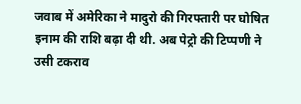जवाब में अमेरिका ने मादुरो की गिरफ्तारी पर घोषित इनाम की राशि बढ़ा दी थी. अब पेट्रो की टिप्पणी ने उसी टकराव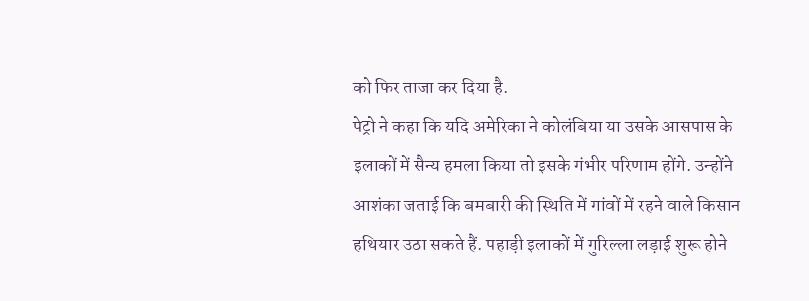को फिर ताजा कर दिया है.
पेट्रो ने कहा कि यदि अमेरिका ने कोलंबिया या उसके आसपास के इलाकों में सैन्य हमला किया तो इसके गंभीर परिणाम होंगे. उन्होंने आशंका जताई कि बमबारी की स्थिति में गांवों में रहने वाले किसान हथियार उठा सकते हैं. पहाड़ी इलाकों में गुरिल्ला लड़ाई शुरू होने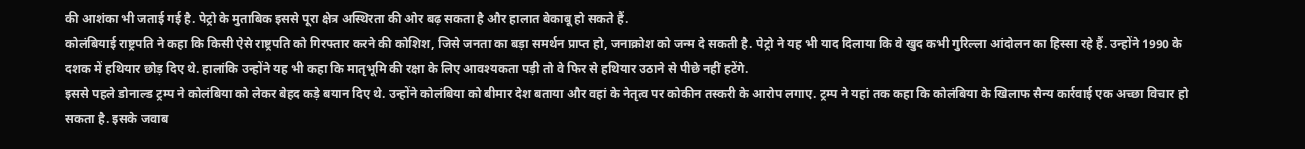की आशंका भी जताई गई है. पेट्रो के मुताबिक इससे पूरा क्षेत्र अस्थिरता की ओर बढ़ सकता है और हालात बेकाबू हो सकते हैं.
कोलंबियाई राष्ट्रपति ने कहा कि किसी ऐसे राष्ट्रपति को गिरफ्तार करने की कोशिश, जिसे जनता का बड़ा समर्थन प्राप्त हो, जनाक्रोश को जन्म दे सकती है. पेट्रो ने यह भी याद दिलाया कि वे खुद कभी गुरिल्ला आंदोलन का हिस्सा रहे हैं. उन्होंने 1990 के दशक में हथियार छोड़ दिए थे. हालांकि उन्होंने यह भी कहा कि मातृभूमि की रक्षा के लिए आवश्यकता पड़ी तो वे फिर से हथियार उठाने से पीछे नहीं हटेंगे.
इससे पहले डोनाल्ड ट्रम्प ने कोलंबिया को लेकर बेहद कड़े बयान दिए थे. उन्होंने कोलंबिया को बीमार देश बताया और वहां के नेतृत्व पर कोकीन तस्करी के आरोप लगाए. ट्रम्प ने यहां तक कहा कि कोलंबिया के खिलाफ सैन्य कार्रवाई एक अच्छा विचार हो सकता है. इसके जवाब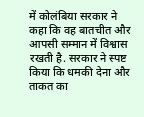में कोलंबिया सरकार ने कहा कि वह बातचीत और आपसी सम्मान में विश्वास रखती है. सरकार ने स्पष्ट किया कि धमकी देना और ताकत का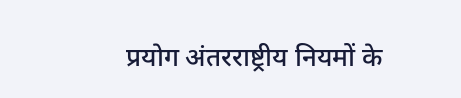प्रयोग अंतरराष्ट्रीय नियमों के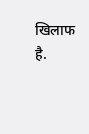खिलाफ है.